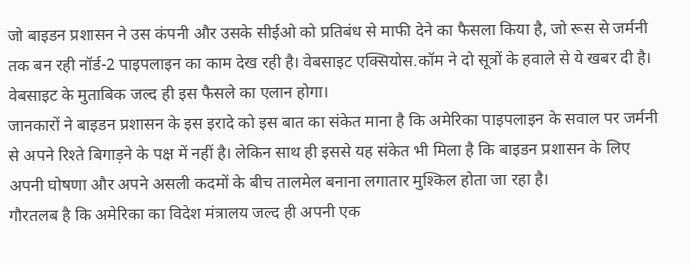जो बाइडन प्रशासन ने उस कंपनी और उसके सीईओ को प्रतिबंध से माफी देने का फैसला किया है, जो रूस से जर्मनी तक बन रही नॉर्ड-2 पाइपलाइन का काम देख रही है। वेबसाइट एक्सियोस.कॉम ने दो सूत्रों के हवाले से ये खबर दी है। वेबसाइट के मुताबिक जल्द ही इस फैसले का एलान होगा।
जानकारों ने बाइडन प्रशासन के इस इरादे को इस बात का संकेत माना है कि अमेरिका पाइपलाइन के सवाल पर जर्मनी से अपने रिश्ते बिगाड़ने के पक्ष में नहीं है। लेकिन साथ ही इससे यह संकेत भी मिला है कि बाइडन प्रशासन के लिए अपनी घोषणा और अपने असली कदमों के बीच तालमेल बनाना लगातार मुश्किल होता जा रहा है।
गौरतलब है कि अमेरिका का विदेश मंत्रालय जल्द ही अपनी एक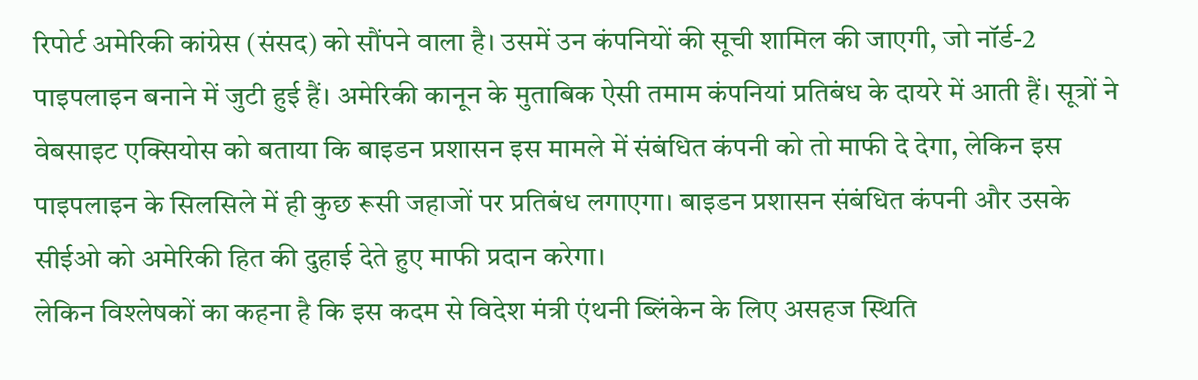रिपोर्ट अमेरिकी कांग्रेस (संसद) को सौंपने वाला है। उसमें उन कंपनियों की सूची शामिल की जाएगी, जो नॉर्ड-2 पाइपलाइन बनाने में जुटी हुई हैं। अमेरिकी कानून के मुताबिक ऐसी तमाम कंपनियां प्रतिबंध के दायरे में आती हैं। सूत्रों ने वेबसाइट एक्सियोस को बताया कि बाइडन प्रशासन इस मामले में संबंधित कंपनी को तो माफी दे देगा, लेकिन इस पाइपलाइन के सिलसिले में ही कुछ रूसी जहाजों पर प्रतिबंध लगाएगा। बाइडन प्रशासन संबंधित कंपनी और उसके सीईओ को अमेरिकी हित की दुहाई देते हुए माफी प्रदान करेगा।
लेकिन विश्लेषकों का कहना है कि इस कदम से विदेश मंत्री एंथनी ब्लिंकेन के लिए असहज स्थिति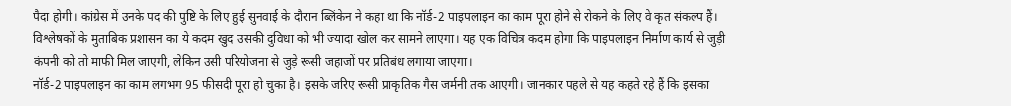पैदा होगी। कांग्रेस में उनके पद की पुष्टि के लिए हुई सुनवाई के दौरान ब्लिंकेन ने कहा था कि नॉर्ड-2 पाइपलाइन का काम पूरा होने से रोकने के लिए वे कृत संकल्प हैं। विश्लेषकों के मुताबिक प्रशासन का ये कदम खुद उसकी दुविधा को भी ज्यादा खोल कर सामने लाएगा। यह एक विचित्र कदम होगा कि पाइपलाइन निर्माण कार्य से जुड़ी कंपनी को तो माफी मिल जाएगी, लेकिन उसी परियोजना से जुड़े रूसी जहाजों पर प्रतिबंध लगाया जाएगा।
नॉर्ड-2 पाइपलाइन का काम लगभग 95 फीसदी पूरा हो चुका है। इसके जरिए रूसी प्राकृतिक गैस जर्मनी तक आएगी। जानकार पहले से यह कहते रहे हैं कि इसका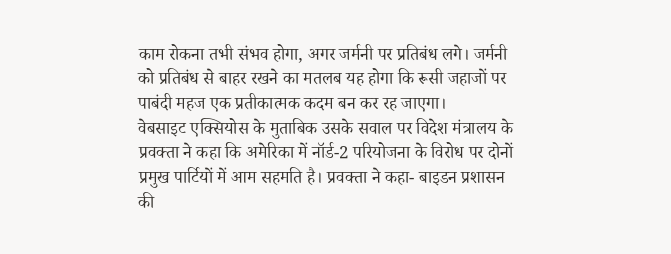काम रोकना तभी संभव होगा, अगर जर्मनी पर प्रतिबंध लगे। जर्मनी को प्रतिबंध से बाहर रखने का मतलब यह होगा कि रूसी जहाजों पर पाबंदी महज एक प्रतीकात्मक कदम बन कर रह जाएगा।
वेबसाइट एक्सियोस के मुताबिक उसके सवाल पर विदेश मंत्रालय के प्रवक्ता ने कहा कि अमेरिका में नॉर्ड-2 परियोजना के विरोध पर दोनों प्रमुख पार्टियों में आम सहमति है। प्रवक्ता ने कहा- बाइडन प्रशासन की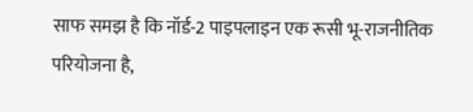साफ समझ है कि नॉर्ड-2 पाइपलाइन एक रूसी भू-राजनीतिक परियोजना है,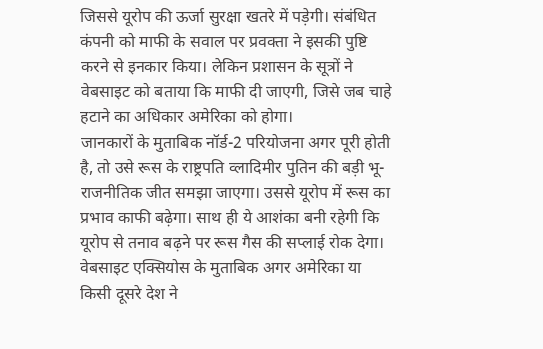जिससे यूरोप की ऊर्जा सुरक्षा खतरे में पड़ेगी। संबंधित कंपनी को माफी के सवाल पर प्रवक्ता ने इसकी पुष्टि करने से इनकार किया। लेकिन प्रशासन के सूत्रों ने वेबसाइट को बताया कि माफी दी जाएगी, जिसे जब चाहे हटाने का अधिकार अमेरिका को होगा।
जानकारों के मुताबिक नॉर्ड-2 परियोजना अगर पूरी होती है, तो उसे रूस के राष्ट्रपति व्लादिमीर पुतिन की बड़ी भू-राजनीतिक जीत समझा जाएगा। उससे यूरोप में रूस का प्रभाव काफी बढ़ेगा। साथ ही ये आशंका बनी रहेगी कि यूरोप से तनाव बढ़ने पर रूस गैस की सप्लाई रोक देगा। वेबसाइट एक्सियोस के मुताबिक अगर अमेरिका या किसी दूसरे देश ने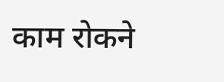काम रोकने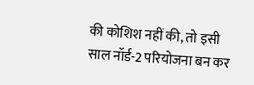की कोशिश नहीं की, तो इसी साल नॉर्ड-2 परियोजना बन कर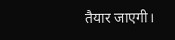तैयार जाएगी।